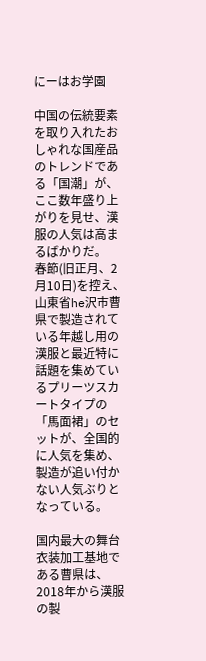にーはお学園

中国の伝統要素を取り入れたおしゃれな国産品のトレンドである「国潮」が、ここ数年盛り上がりを見せ、漢服の人気は高まるばかりだ。
春節(旧正月、2月10日)を控え、山東省he沢市曹県で製造されている年越し用の漢服と最近特に話題を集めているプリーツスカートタイプの「馬面裙」のセットが、全国的に人気を集め、製造が追い付かない人気ぶりとなっている。

国内最大の舞台衣装加工基地である曹県は、2018年から漢服の製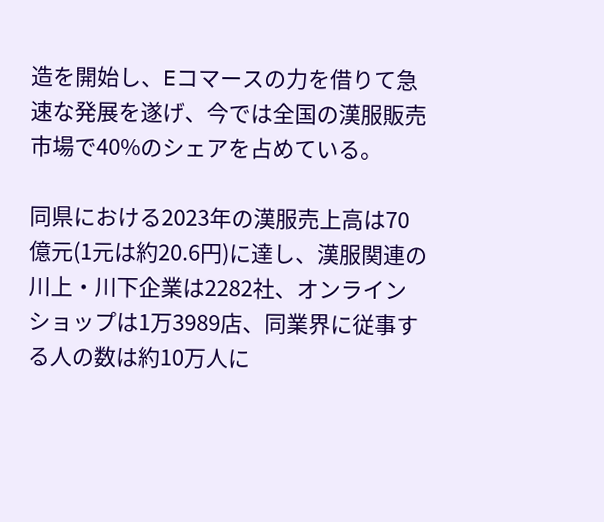造を開始し、Eコマースの力を借りて急速な発展を遂げ、今では全国の漢服販売市場で40%のシェアを占めている。

同県における2023年の漢服売上高は70億元(1元は約20.6円)に達し、漢服関連の川上・川下企業は2282社、オンラインショップは1万3989店、同業界に従事する人の数は約10万人に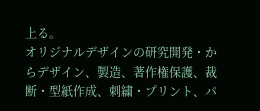上る。
オリジナルデザインの研究開発・からデザイン、製造、著作権保護、裁断・型紙作成、刺繍・プリント、パ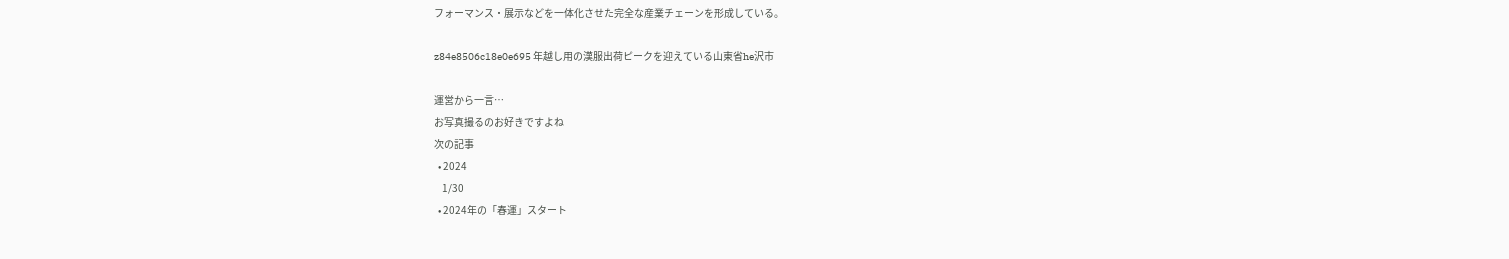フォーマンス・展示などを一体化させた完全な産業チェーンを形成している。

z84e8506c18e0e695 年越し用の漢服出荷ピークを迎えている山東省he沢市

運営から一言…
お写真撮るのお好きですよね
次の記事
  • 2024
    1/30
  • 2024年の「春運」スタート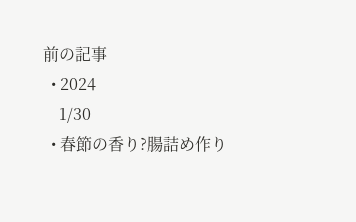前の記事
  • 2024
    1/30
  • 春節の香り?腸詰め作り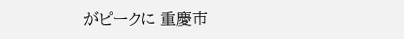がピークに 重慶市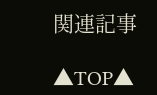関連記事

▲TOP▲